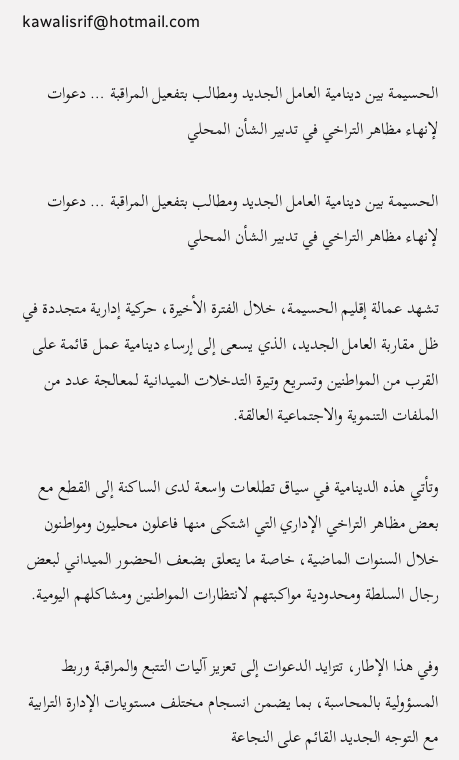kawalisrif@hotmail.com

الحسيمة بين دينامية العامل الجديد ومطالب بتفعيل المراقبة … دعوات لإنهاء مظاهر التراخي في تدبير الشأن المحلي

الحسيمة بين دينامية العامل الجديد ومطالب بتفعيل المراقبة … دعوات لإنهاء مظاهر التراخي في تدبير الشأن المحلي

تشهد عمالة إقليم الحسيمة، خلال الفترة الأخيرة، حركية إدارية متجددة في ظل مقاربة العامل الجديد، الذي يسعى إلى إرساء دينامية عمل قائمة على القرب من المواطنين وتسريع وتيرة التدخلات الميدانية لمعالجة عدد من الملفات التنموية والاجتماعية العالقة.

وتأتي هذه الدينامية في سياق تطلعات واسعة لدى الساكنة إلى القطع مع بعض مظاهر التراخي الإداري التي اشتكى منها فاعلون محليون ومواطنون خلال السنوات الماضية، خاصة ما يتعلق بضعف الحضور الميداني لبعض رجال السلطة ومحدودية مواكبتهم لانتظارات المواطنين ومشاكلهم اليومية.

وفي هذا الإطار، تتزايد الدعوات إلى تعزيز آليات التتبع والمراقبة وربط المسؤولية بالمحاسبة، بما يضمن انسجام مختلف مستويات الإدارة الترابية مع التوجه الجديد القائم على النجاعة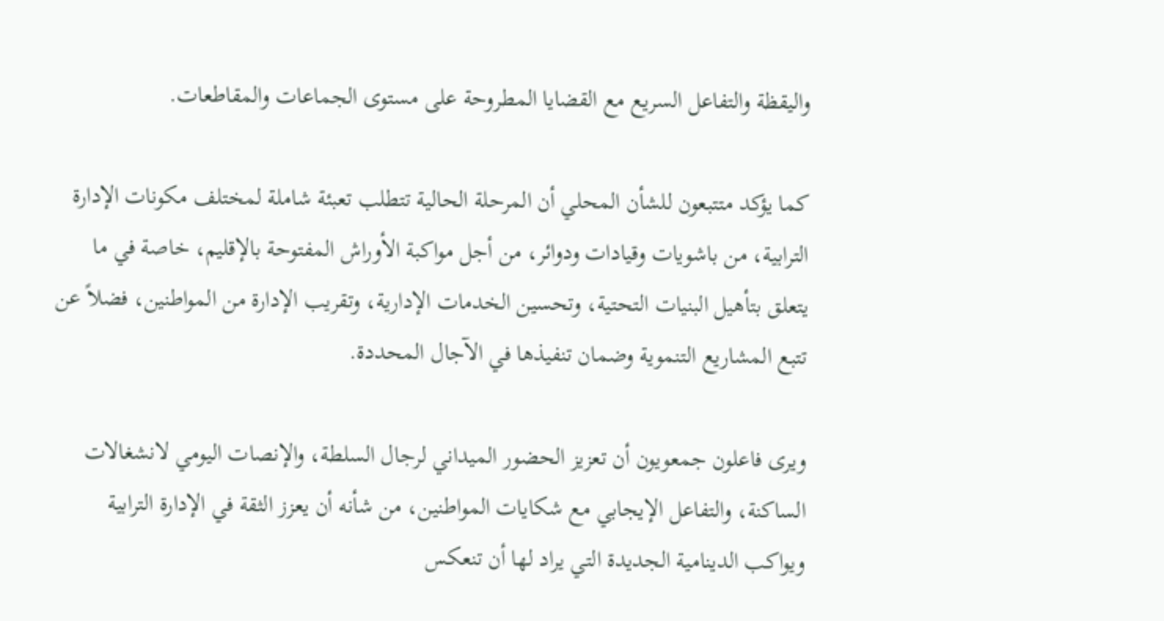واليقظة والتفاعل السريع مع القضايا المطروحة على مستوى الجماعات والمقاطعات.

كما يؤكد متتبعون للشأن المحلي أن المرحلة الحالية تتطلب تعبئة شاملة لمختلف مكونات الإدارة الترابية، من باشويات وقيادات ودوائر، من أجل مواكبة الأوراش المفتوحة بالإقليم، خاصة في ما يتعلق بتأهيل البنيات التحتية، وتحسين الخدمات الإدارية، وتقريب الإدارة من المواطنين، فضلاً عن تتبع المشاريع التنموية وضمان تنفيذها في الآجال المحددة.

ويرى فاعلون جمعويون أن تعزيز الحضور الميداني لرجال السلطة، والإنصات اليومي لانشغالات الساكنة، والتفاعل الإيجابي مع شكايات المواطنين، من شأنه أن يعزز الثقة في الإدارة الترابية ويواكب الدينامية الجديدة التي يراد لها أن تنعكس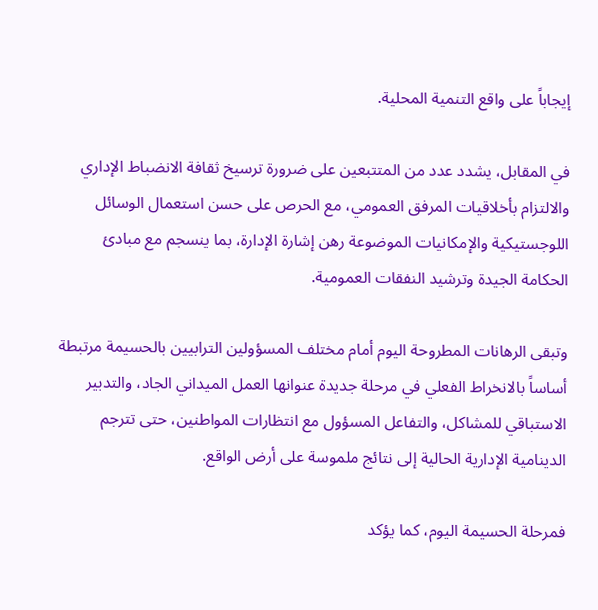إيجاباً على واقع التنمية المحلية.

في المقابل، يشدد عدد من المتتبعين على ضرورة ترسيخ ثقافة الانضباط الإداري والالتزام بأخلاقيات المرفق العمومي، مع الحرص على حسن استعمال الوسائل اللوجستيكية والإمكانيات الموضوعة رهن إشارة الإدارة، بما ينسجم مع مبادئ الحكامة الجيدة وترشيد النفقات العمومية.

وتبقى الرهانات المطروحة اليوم أمام مختلف المسؤولين الترابيين بالحسيمة مرتبطة أساساً بالانخراط الفعلي في مرحلة جديدة عنوانها العمل الميداني الجاد، والتدبير الاستباقي للمشاكل، والتفاعل المسؤول مع انتظارات المواطنين، حتى تترجم الدينامية الإدارية الحالية إلى نتائج ملموسة على أرض الواقع.

فمرحلة الحسيمة اليوم، كما يؤكد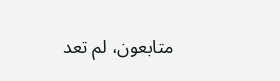متابعون، لم تعد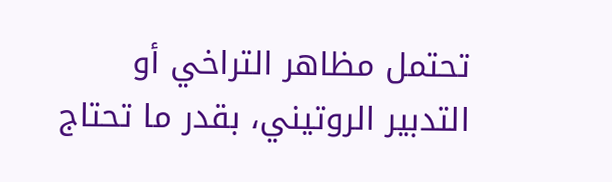تحتمل مظاهر التراخي أو التدبير الروتيني، بقدر ما تحتاج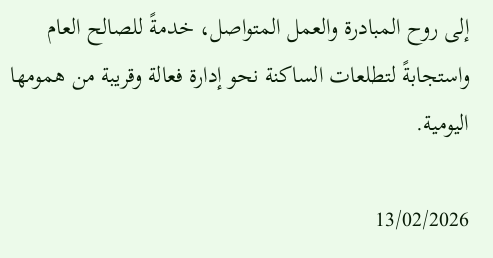إلى روح المبادرة والعمل المتواصل، خدمةً للصالح العام واستجابةً لتطلعات الساكنة نحو إدارة فعالة وقريبة من همومها اليومية.

13/02/2026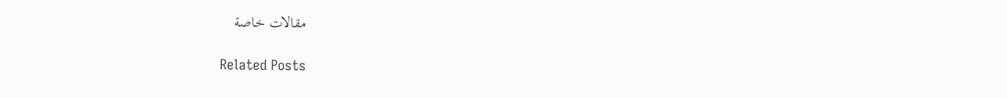مقالات خاصة

Related Posts